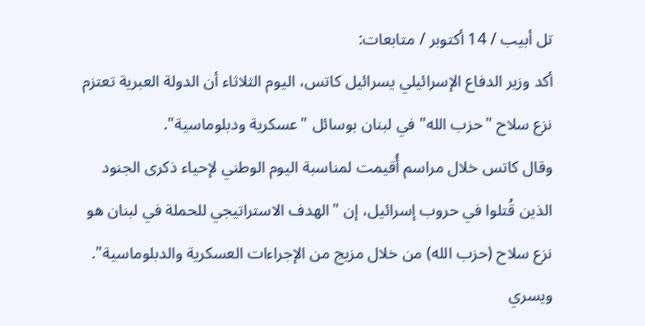تل أبيب / 14 أكتوبر / متابعات:
أكد وزير الدفاع الإسرائيلي يسرائيل كاتس، اليوم الثلاثاء أن الدولة العبرية تعتزم نزع سلاح "حزب الله" في لبنان بوسائل "عسكرية ودبلوماسية".
وقال كاتس خلال مراسم أُقيمت لمناسبة اليوم الوطني لإحياء ذكرى الجنود الذين قُتلوا في حروب إسرائيل، إن "الهدف الاستراتيجي للحملة في لبنان هو نزع سلاح (حزب الله) من خلال مزيج من الإجراءات العسكرية والدبلوماسية".
ويسري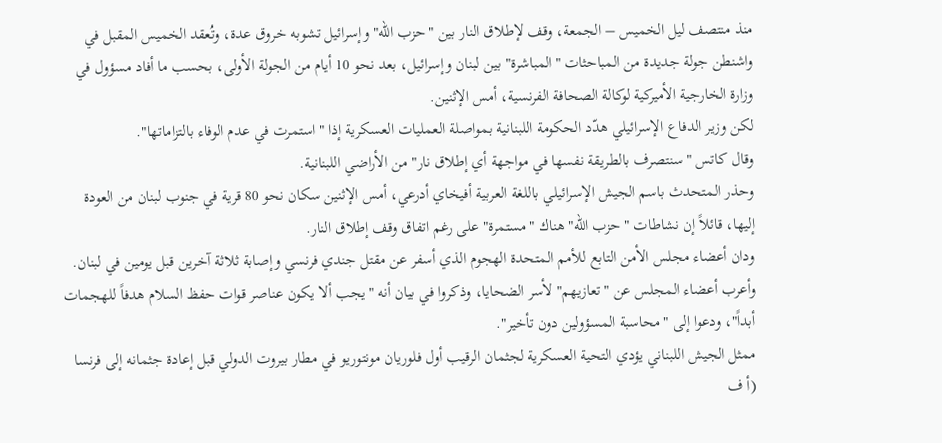منذ منتصف ليل الخميس – الجمعة، وقف لإطلاق النار بين "حزب الله" وإسرائيل تشوبه خروق عدة، وتُعقد الخميس المقبل في واشنطن جولة جديدة من المباحثات "المباشرة" بين لبنان وإسرائيل، بعد نحو 10 أيام من الجولة الأولى، بحسب ما أفاد مسؤول في وزارة الخارجية الأميركية لوكالة الصحافة الفرنسية، أمس الإثنين.
لكن وزير الدفاع الإسرائيلي هدّد الحكومة اللبنانية بمواصلة العمليات العسكرية إذا "استمرت في عدم الوفاء بالتزاماتها".
وقال كاتس "سنتصرف بالطريقة نفسها في مواجهة أي إطلاق نار" من الأراضي اللبنانية.
وحذر المتحدث باسم الجيش الإسرائيلي باللغة العربية أفيخاي أدرعي، أمس الإثنين سكان نحو 80 قرية في جنوب لبنان من العودة إليها، قائلاً إن نشاطات "حزب الله" هناك "مستمرة" على رغم اتفاق وقف إطلاق النار.
ودان أعضاء مجلس الأمن التابع للأمم المتحدة الهجوم الذي أسفر عن مقتل جندي فرنسي وإصابة ثلاثة آخرين قبل يومين في لبنان. وأعرب أعضاء المجلس عن "تعازيهم" لأسر الضحايا، وذكروا في بيان أنه "يجب ألا يكون عناصر قوات حفظ السلام هدفاً للهجمات أبداً"، ودعوا إلى "محاسبة المسؤولين دون تأخير".
ممثل الجيش اللبناني يؤدي التحية العسكرية لجثمان الرقيب أول فلوريان مونتوريو في مطار بيروت الدولي قبل إعادة جثمانه إلى فرنسا (أ ف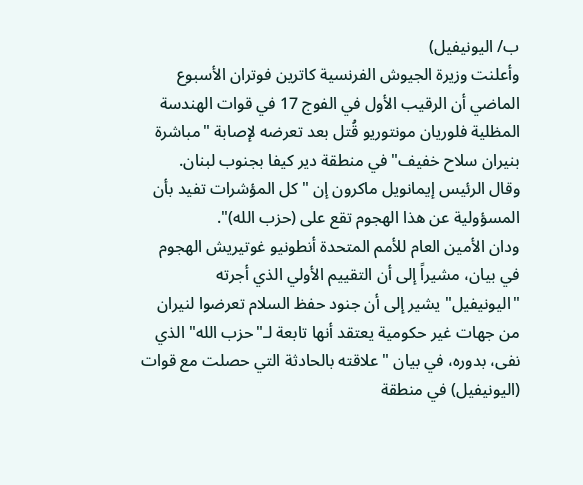ب/ اليونيفيل)
وأعلنت وزيرة الجيوش الفرنسية كاترين فوتران الأسبوع الماضي أن الرقيب الأول في الفوج 17 في قوات الهندسة المظلية فلوريان مونتوريو قُتل بعد تعرضه لإصابة "مباشرة بنيران سلاح خفيف" في منطقة دير كيفا بجنوب لبنان.
وقال الرئيس إيمانويل ماكرون إن "كل المؤشرات تفيد بأن المسؤولية عن هذا الهجوم تقع على (حزب الله)".
ودان الأمين العام للأمم المتحدة أنطونيو غوتيريش الهجوم في بيان، مشيراً إلى أن التقييم الأولي الذي أجرته "اليونيفيل" يشير إلى أن جنود حفظ السلام تعرضوا لنيران من جهات غير حكومية يعتقد أنها تابعة لـ"حزب الله" الذي نفى، بدوره، في بيان "علاقته بالحادثة التي حصلت مع قوات (اليونيفيل) في منطقة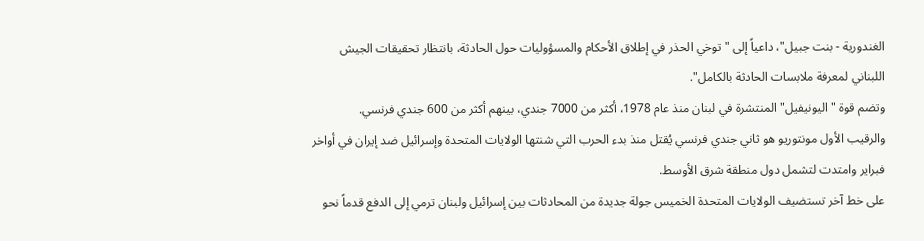الغندورية - بنت جبيل"، داعياً إلى "توخي الحذر في إطلاق الأحكام والمسؤوليات حول الحادثة، بانتظار تحقيقات الجيش اللبناني لمعرفة ملابسات الحادثة بالكامل".
وتضم قوة "اليونيفيل" المنتشرة في لبنان منذ عام 1978، أكثر من 7000 جندي، بينهم أكثر من 600 جندي فرنسي.
والرقيب الأول مونتوريو هو ثاني جندي فرنسي يُقتل منذ بدء الحرب التي شنتها الولايات المتحدة وإسرائيل ضد إيران في أواخر فبراير وامتدت لتشمل دول منطقة شرق الأوسط.
على خط آخر تستضيف الولايات المتحدة الخميس جولة جديدة من المحادثات بين إسرائيل ولبنان ترمي إلى الدفع قدماً نحو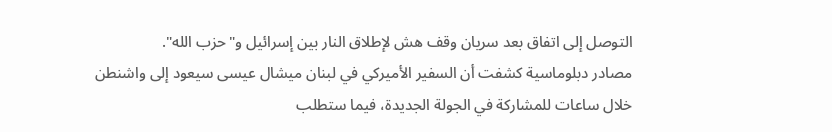التوصل إلى اتفاق بعد سريان وقف هش لإطلاق النار بين إسرائيل و"حزب الله".
مصادر دبلوماسية كشفت أن السفير الأميركي في لبنان ميشال عيسى سيعود إلى واشنطن خلال ساعات للمشاركة في الجولة الجديدة، فيما ستطلب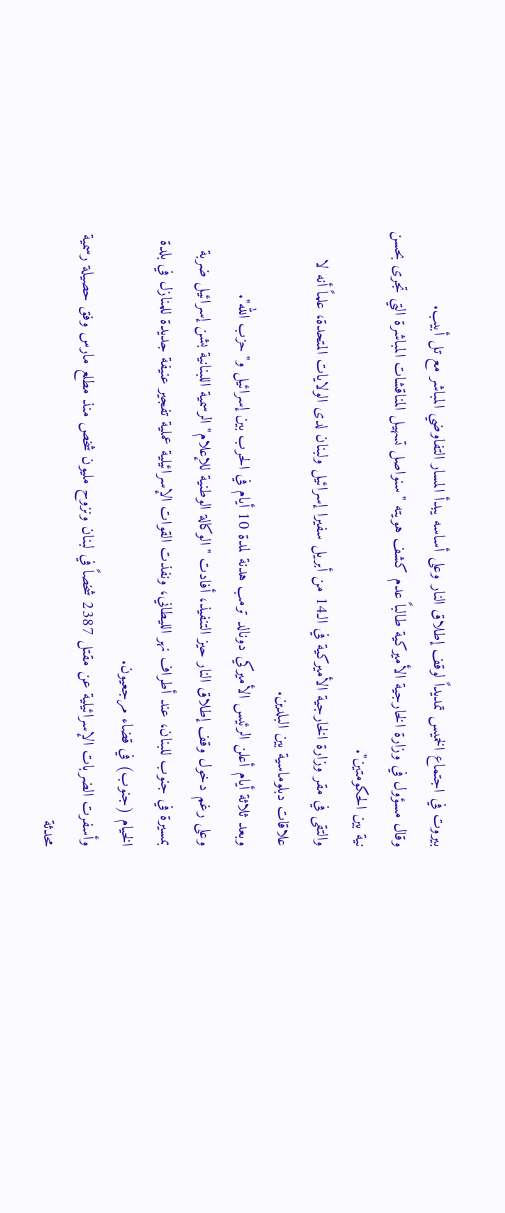بيروت في اجتماع الخميس تمديداً لوقف إطلاق النار وعلى أساسه يبدأ المسار التفاوضي المباشر مع تل أبيب.
وقال مسؤول في وزارة الخارجية الأميركية طالباً عدم كشف هويته "سنواصل تسهيل المناقشات المباشرة التي تجرى بحسن نية بين الحكومتين".
والتقى في مقر وزارة الخارجية الأميركية في الـ14 من أبريل سفيرا إسرائيل ولبنان لدى الولايات المتحدة، علماً أنه لا علاقات دبلوماسية بين البلدين.
وبعد ثلاثة أيام أعلن الرئيس الأميركي دونالد ترمب هدنة لمدة 10 أيام في الحرب بين إسرائيل و"حزب الله".
وعلى رغم دخول وقف إطلاق النار حيز التنفيذ، أفادت "الوكالة الوطنية للإعلام" الرسمية اللبنانية بشن إسرائيل ضربة بمسيرة في جنوب للبنان، عند أطراف نهر الليطاني، ونفذت القوات الإسرائيلية عملية تفجير عنيفة جديدة للمنازل في بلدة الخيام (جنوب) في قضاء مرجعيون.
وأسفرت الضربات الإسرائيلية عن مقتل 2387 شخصاً في لبنان ونزوح مليون شخص منذ مطلع مارس وفق حصيلة رسمية محدثة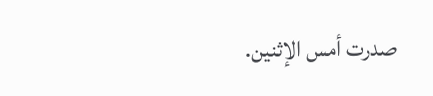صدرت أمس الإثنين.